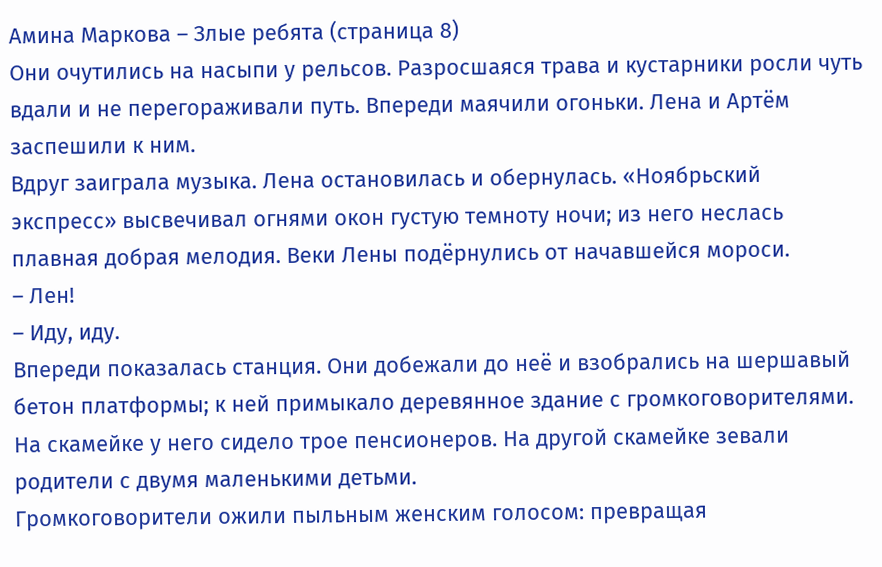Амина Маркова – Злые ребята (страница 8)
Они очутились на насыпи у рельсов. Разросшаяся трава и кустарники росли чуть вдали и не перегораживали путь. Впереди маячили огоньки. Лена и Артём заспешили к ним.
Вдруг заиграла музыка. Лена остановилась и обернулась. «Ноябрьский экспресс» высвечивал огнями окон густую темноту ночи; из него неслась плавная добрая мелодия. Веки Лены подёрнулись от начавшейся мороси.
– Лен!
– Иду, иду.
Впереди показалась станция. Они добежали до неё и взобрались на шершавый бетон платформы; к ней примыкало деревянное здание с громкоговорителями. На скамейке у него сидело трое пенсионеров. На другой скамейке зевали родители с двумя маленькими детьми.
Громкоговорители ожили пыльным женским голосом: превращая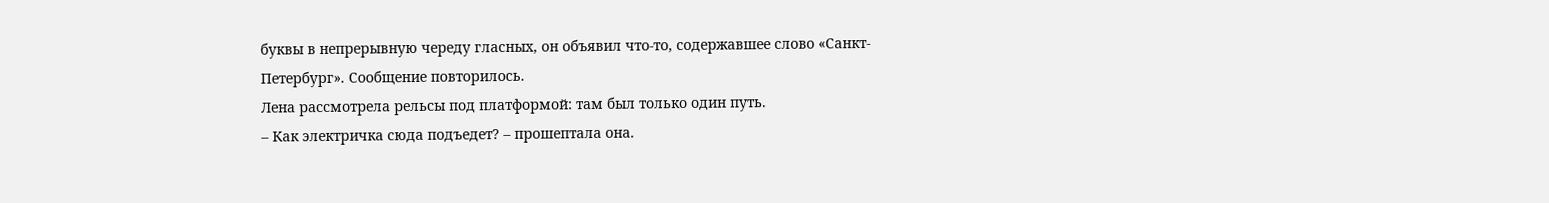буквы в непрерывную череду гласных, он объявил что-то, содержавшее слово «Санкт-Петербург». Сообщение повторилось.
Лена рассмотрела рельсы под платформой: там был только один путь.
– Как электричка сюда подъедет? – прошептала она.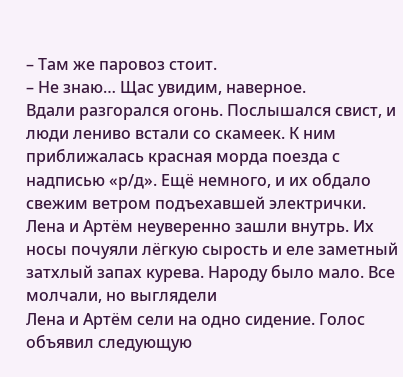– Там же паровоз стоит.
– Не знаю… Щас увидим, наверное.
Вдали разгорался огонь. Послышался свист, и люди лениво встали со скамеек. К ним приближалась красная морда поезда с надписью «р/д». Ещё немного, и их обдало свежим ветром подъехавшей электрички.
Лена и Артём неуверенно зашли внутрь. Их носы почуяли лёгкую сырость и еле заметный затхлый запах курева. Народу было мало. Все молчали, но выглядели
Лена и Артём сели на одно сидение. Голос объявил следующую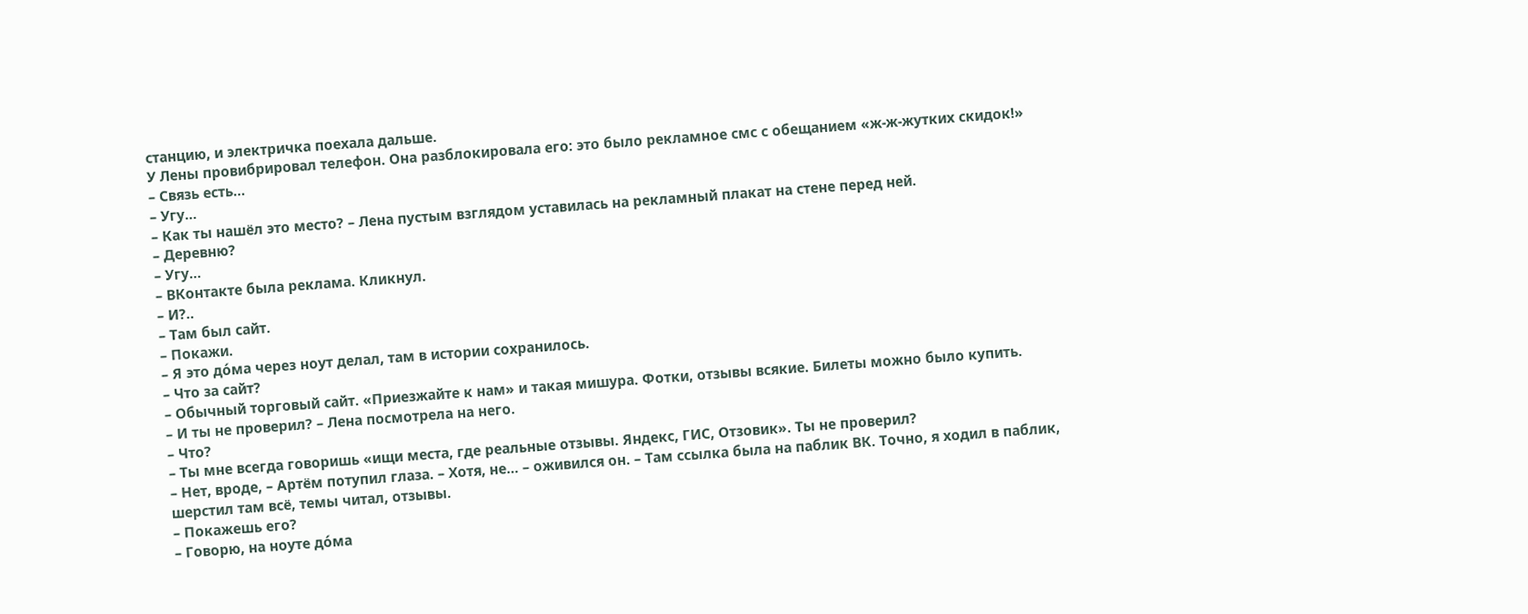станцию, и электричка поехала дальше.
У Лены провибрировал телефон. Она разблокировала его: это было рекламное смс с обещанием «ж-ж-жутких скидок!»
– Связь есть…
– Угу…
– Как ты нашёл это место? – Лена пустым взглядом уставилась на рекламный плакат на стене перед ней.
– Деревню?
– Угу…
– ВКонтакте была реклама. Кликнул.
– И?..
– Там был сайт.
– Покажи.
– Я это до́ма через ноут делал, там в истории сохранилось.
– Что за сайт?
– Обычный торговый сайт. «Приезжайте к нам» и такая мишура. Фотки, отзывы всякие. Билеты можно было купить.
– И ты не проверил? – Лена посмотрела на него.
– Что?
– Ты мне всегда говоришь «ищи места, где реальные отзывы. Яндекс, ГИС, Отзовик». Ты не проверил?
– Нет, вроде, – Артём потупил глаза. – Хотя, не… – оживился он. – Там ссылка была на паблик ВК. Точно, я ходил в паблик, шерстил там всё, темы читал, отзывы.
– Покажешь его?
– Говорю, на ноуте до́ма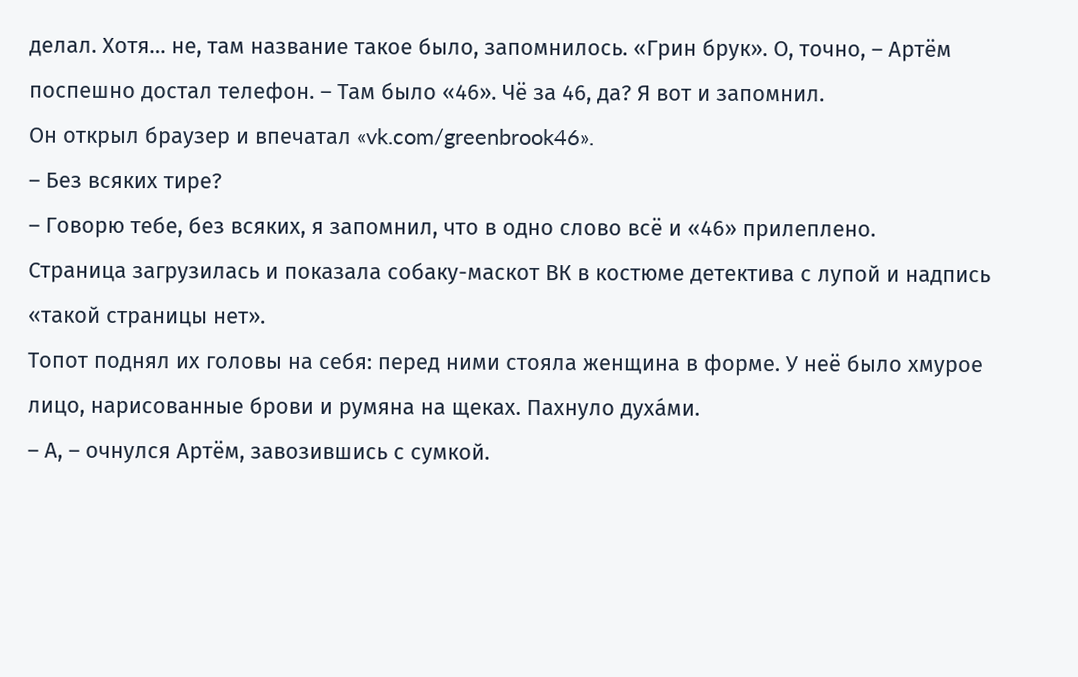делал. Хотя… не, там название такое было, запомнилось. «Грин брук». О, точно, – Артём поспешно достал телефон. – Там было «46». Чё за 46, да? Я вот и запомнил.
Он открыл браузер и впечатал «vk.com/greenbrook46».
– Без всяких тире?
– Говорю тебе, без всяких, я запомнил, что в одно слово всё и «46» прилеплено.
Страница загрузилась и показала собаку-маскот ВК в костюме детектива с лупой и надпись «такой страницы нет».
Топот поднял их головы на себя: перед ними стояла женщина в форме. У неё было хмурое лицо, нарисованные брови и румяна на щеках. Пахнуло духа́ми.
– А, – очнулся Артём, завозившись с сумкой.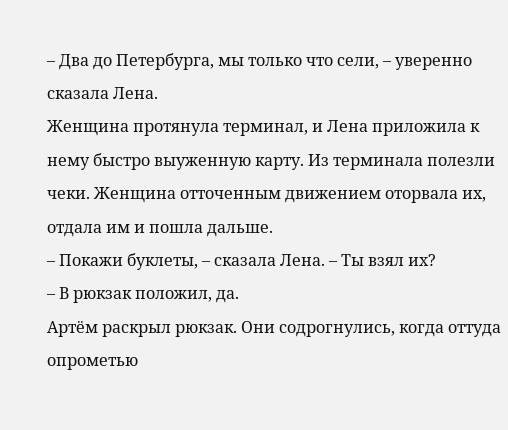– Два до Петербурга, мы только что сели, – уверенно сказала Лена.
Женщина протянула терминал, и Лена приложила к нему быстро выуженную карту. Из терминала полезли чеки. Женщина отточенным движением оторвала их, отдала им и пошла дальше.
– Покажи буклеты, – сказала Лена. – Ты взял их?
– В рюкзак положил, да.
Артём раскрыл рюкзак. Они содрогнулись, когда оттуда опрометью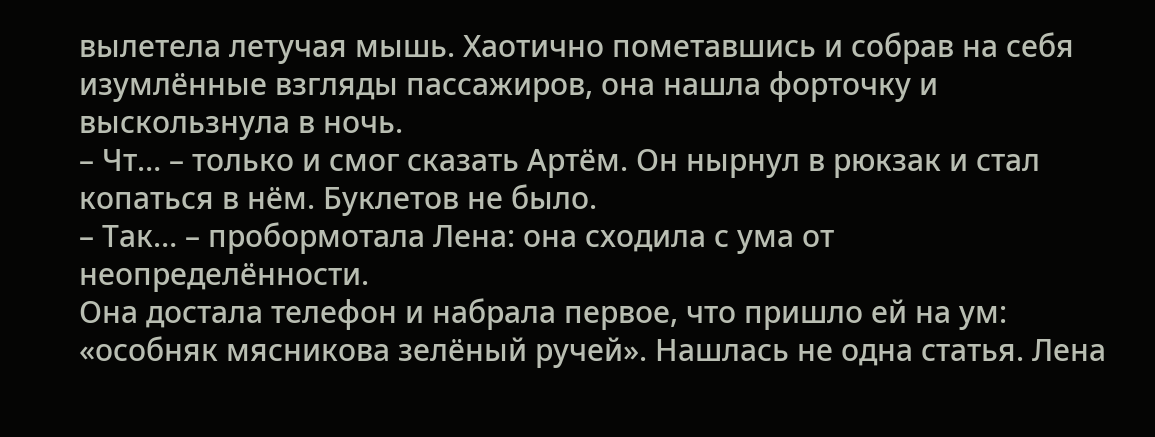вылетела летучая мышь. Хаотично пометавшись и собрав на себя изумлённые взгляды пассажиров, она нашла форточку и выскользнула в ночь.
– Чт… – только и смог сказать Артём. Он нырнул в рюкзак и стал копаться в нём. Буклетов не было.
– Так… – пробормотала Лена: она сходила с ума от неопределённости.
Она достала телефон и набрала первое, что пришло ей на ум: «особняк мясникова зелёный ручей». Нашлась не одна статья. Лена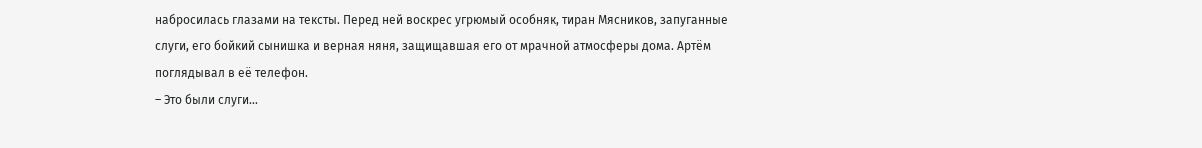набросилась глазами на тексты. Перед ней воскрес угрюмый особняк, тиран Мясников, запуганные слуги, его бойкий сынишка и верная няня, защищавшая его от мрачной атмосферы дома. Артём поглядывал в её телефон.
– Это были слуги…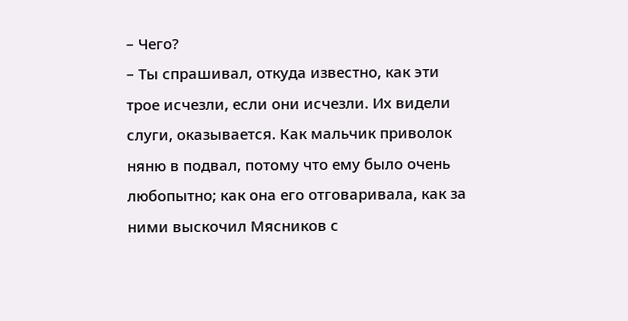– Чего?
– Ты спрашивал, откуда известно, как эти трое исчезли, если они исчезли. Их видели слуги, оказывается. Как мальчик приволок няню в подвал, потому что ему было очень любопытно; как она его отговаривала, как за ними выскочил Мясников с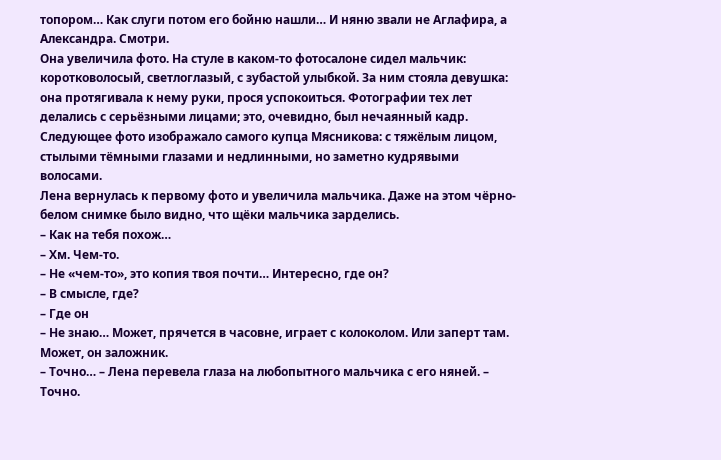топором… Как слуги потом его бойню нашли… И няню звали не Аглафира, а Александра. Смотри.
Она увеличила фото. На стуле в каком-то фотосалоне сидел мальчик: коротковолосый, светлоглазый, с зубастой улыбкой. За ним стояла девушка: она протягивала к нему руки, прося успокоиться. Фотографии тех лет делались с серьёзными лицами; это, очевидно, был нечаянный кадр. Следующее фото изображало самого купца Мясникова: с тяжёлым лицом, стылыми тёмными глазами и недлинными, но заметно кудрявыми волосами.
Лена вернулась к первому фото и увеличила мальчика. Даже на этом чёрно-белом снимке было видно, что щёки мальчика зарделись.
– Как на тебя похож…
– Хм. Чем-то.
– Не «чем-то», это копия твоя почти… Интересно, где он?
– В смысле, где?
– Где он
– Не знаю… Может, прячется в часовне, играет с колоколом. Или заперт там. Может, он заложник.
– Точно… – Лена перевела глаза на любопытного мальчика с его няней. – Точно.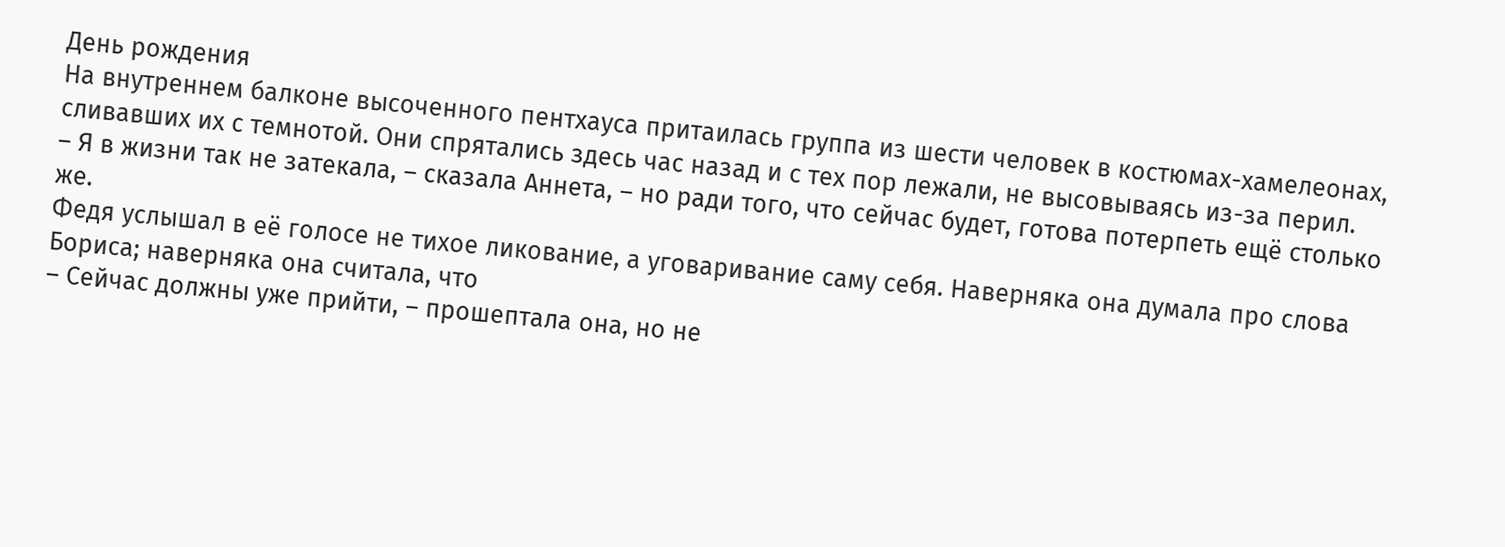День рождения
На внутреннем балконе высоченного пентхауса притаилась группа из шести человек в костюмах-хамелеонах, сливавших их с темнотой. Они спрятались здесь час назад и с тех пор лежали, не высовываясь из-за перил.
– Я в жизни так не затекала, – сказала Аннета, – но ради того, что сейчас будет, готова потерпеть ещё столько же.
Федя услышал в её голосе не тихое ликование, а уговаривание саму себя. Наверняка она думала про слова Бориса; наверняка она считала, что
– Сейчас должны уже прийти, – прошептала она, но не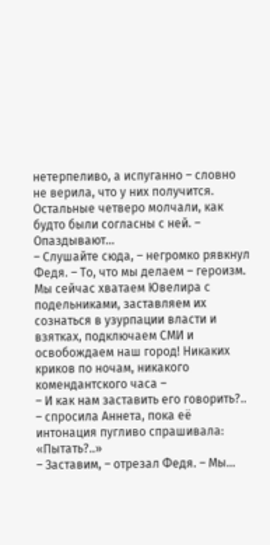нетерпеливо, а испуганно – словно не верила, что у них получится. Остальные четверо молчали, как будто были согласны с ней. – Опаздывают…
– Слушайте сюда, – негромко рявкнул Федя. – То, что мы делаем – героизм. Мы сейчас хватаем Ювелира с подельниками, заставляем их сознаться в узурпации власти и взятках, подключаем СМИ и освобождаем наш город! Никаких криков по ночам, никакого комендантского часа –
– И как нам заставить его говорить?.. – спросила Аннета, пока её интонация пугливо спрашивала: «Пытать?..»
– Заставим, – отрезал Федя. – Мы…